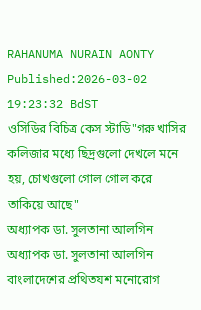RAHANUMA NURAIN AONTY
Published:2026-03-02 19:23:32 BdST
ওসিডির বিচিত্র কেস স্টাডি"গরু খাসির কলিজার মধ্যে ছিদ্রগুলো দেখলে মনে হয়, চোখগুলো গোল গোল করে তাকিয়ে আছে"
অধ্যাপক ডা. সুলতানা আলগিন
অধ্যাপক ডা. সুলতানা আলগিন
বাংলাদেশের প্রথিতযশ মনোরোগ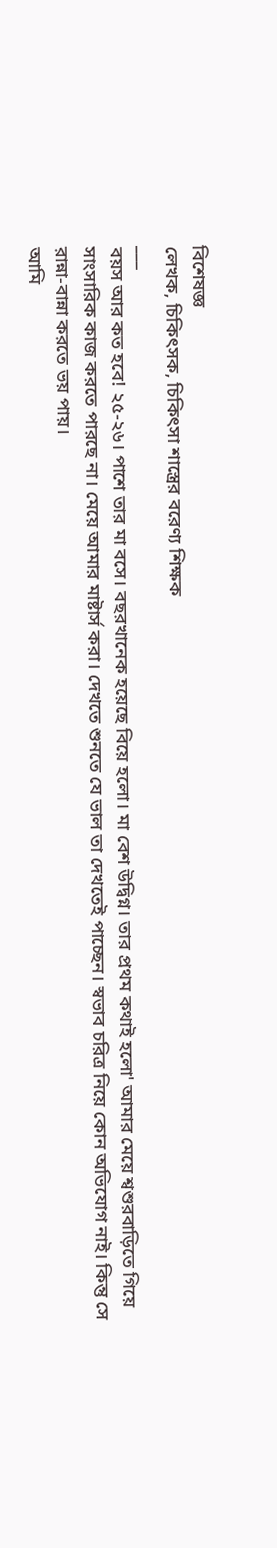বিশেষজ্ঞ
লেখক, চিকিৎসক, চিকিৎসা শাস্ত্রের বরেণ্য শিক্ষক
___
বয়স আর কত হবে! ২৫-২৬। পাশে তার মা বসে। বছরখানেক হয়েছে বিয়ে হলো। মা বেশ উদ্বিগ্ন। তার প্রথম কথাই হলো' আমার মেয়ে শ্বশুরবাড়িতে গিয়ে সাংসারিক কাজ করতে পারছে না। মেয়ে আমার মাষ্টার্স করা। দেখতে শুনতে যে ভাল তা দেখতেই পাচ্ছেন। স্বভাব চরিত্র নিয়ে কোন অভিযোগ নাই। কিন্তু সে রান্না-বান্না করতে ভয় পায়।
আমি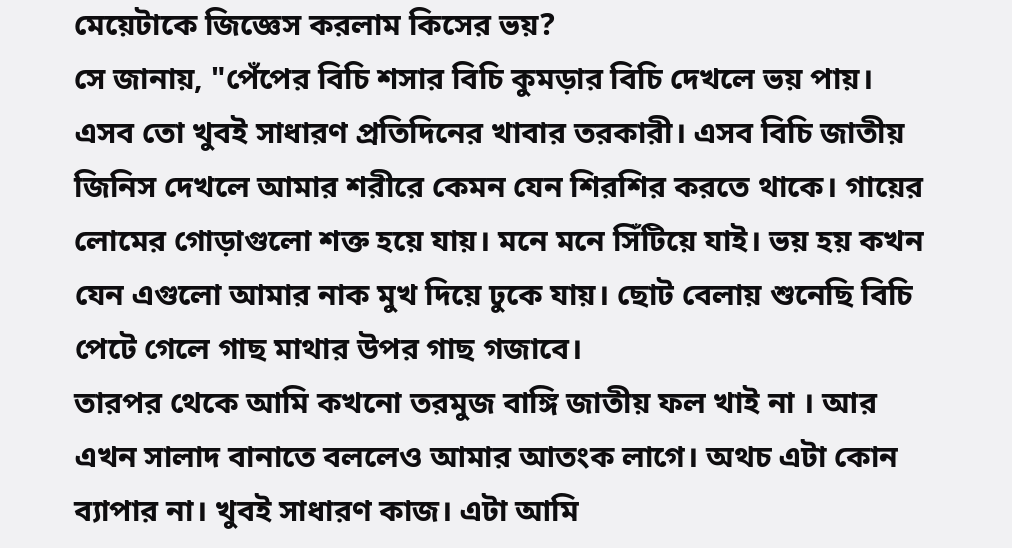মেয়েটাকে জিজ্ঞেস করলাম কিসের ভয়?
সে জানায়, "পেঁপের বিচি শসার বিচি কুমড়ার বিচি দেখলে ভয় পায়। এসব তো খুবই সাধারণ প্রতিদিনের খাবার তরকারী। এসব বিচি জাতীয় জিনিস দেখলে আমার শরীরে কেমন যেন শিরশির করতে থাকে। গায়ের লোমের গোড়াগুলো শক্ত হয়ে যায়। মনে মনে সিঁটিয়ে যাই। ভয় হয় কখন যেন এগুলো আমার নাক মুখ দিয়ে ঢুকে যায়। ছোট বেলায় শুনেছি বিচি পেটে গেলে গাছ মাথার উপর গাছ গজাবে।
তারপর থেকে আমি কখনো তরমুজ বাঙ্গি জাতীয় ফল খাই না । আর এখন সালাদ বানাতে বললেও আমার আতংক লাগে। অথচ এটা কোন ব্যাপার না। খুবই সাধারণ কাজ। এটা আমি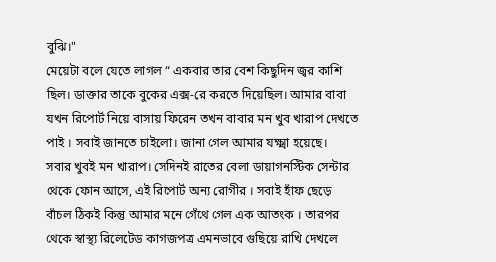বুঝি।"
মেয়েটা বলে যেতে লাগল “ একবার তার বেশ কিছুদিন জ্বর কাশি ছিল। ডাক্তার তাকে বুকের এক্স-রে করতে দিয়েছিল। আমার বাবা যখন রিপোর্ট নিয়ে বাসায় ফিরেন তখন বাবার মন খুব খারাপ দেখতে পাই । সবাই জানতে চাইলো। জানা গেল আমার যক্ষ্মা হয়েছে।
সবার খুবই মন খারাপ। সেদিনই রাতের বেলা ডায়াগনস্টিক সেন্টার থেকে ফোন আসে, এই রিপোর্ট অন্য রোগীর । সবাই হাঁফ ছেড়ে বাঁচল ঠিকই কিন্তু আমার মনে গেঁথে গেল এক আতংক । তারপর থেকে স্বাস্থ্য রিলেটেড কাগজপত্র এমনভাবে গুছিয়ে রাখি দেখলে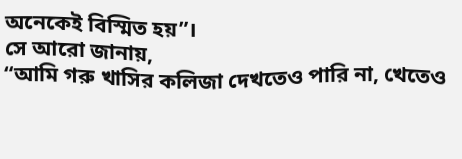অনেকেই বিস্মিত হয়”।
সে আরো জানায়,
“আমি গরু খাসির কলিজা দেখতেও পারি না, খেতেও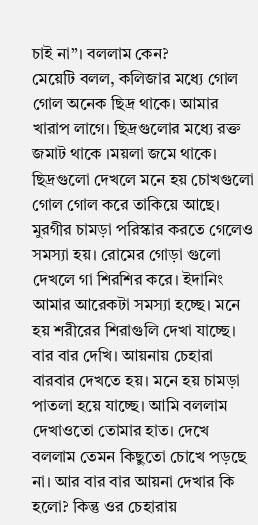চাই না”। বললাম কেন?
মেয়েটি বলল, কলিজার মধ্যে গোল গোল অনেক ছিদ্র থাকে। আমার খারাপ লাগে। ছিদ্রগুলোর মধ্যে রক্ত জমাট থাকে ।ময়লা জমে থাকে। ছিদ্রগুলো দেখলে মনে হয় চোখগুলো গোল গোল করে তাকিয়ে আছে।
মুরগীর চামড়া পরিস্কার করতে গেলেও সমস্যা হয়। রোমের গোড়া গুলো দেখলে গা শিরশির করে। ইদানিং আমার আরেকটা সমস্যা হচ্ছে। মনে হয় শরীরের শিরাগুলি দেখা যাচ্ছে।
বার বার দেখি। আয়নায় চেহারা বারবার দেখতে হয়। মনে হয় চামড়া পাতলা হয়ে যাচ্ছে। আমি বললাম দেখাওতো তোমার হাত। দেখে বললাম তেমন কিছুতো চোখে পড়ছে না। আর বার বার আয়না দেখার কি হলো? কিন্তু ওর চেহারায়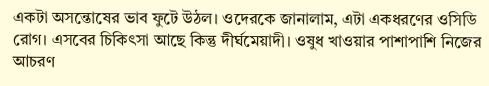একটা অসন্তোষের ভাব ফুটে উঠল। ওদেরকে জানালাম, এটা একধরণের ওসিডি রোগ। এসবের চিকিৎসা আছে কিন্তু দীর্ঘমেয়াদী। ওষুধ খাওয়ার পাশাপাশি নিজের আচরণ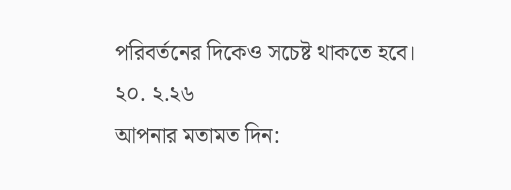পরিবর্তনের দিকেও সচেষ্ট থাকতে হবে।
২০. ২.২৬
আপনার মতামত দিন: